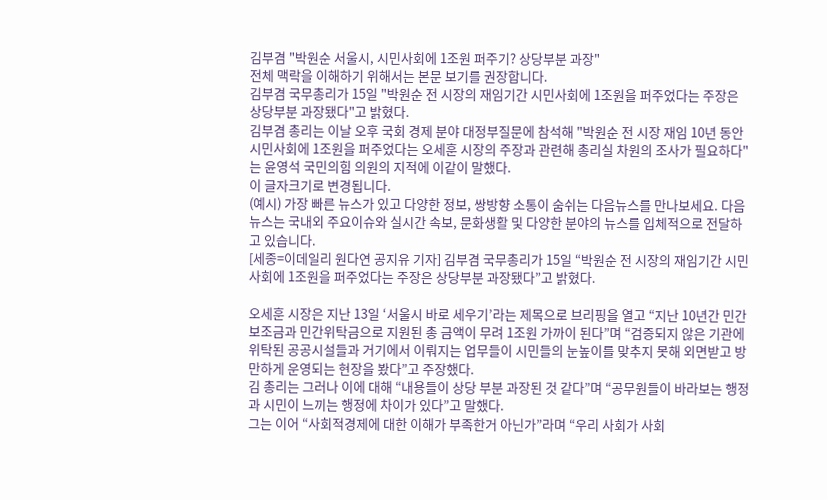김부겸 "박원순 서울시, 시민사회에 1조원 퍼주기? 상당부분 과장"
전체 맥락을 이해하기 위해서는 본문 보기를 권장합니다.
김부겸 국무총리가 15일 "박원순 전 시장의 재임기간 시민사회에 1조원을 퍼주었다는 주장은 상당부분 과장됐다"고 밝혔다.
김부겸 총리는 이날 오후 국회 경제 분야 대정부질문에 참석해 "박원순 전 시장 재임 10년 동안 시민사회에 1조원을 퍼주었다는 오세훈 시장의 주장과 관련해 총리실 차원의 조사가 필요하다"는 윤영석 국민의힘 의원의 지적에 이같이 말했다.
이 글자크기로 변경됩니다.
(예시) 가장 빠른 뉴스가 있고 다양한 정보, 쌍방향 소통이 숨쉬는 다음뉴스를 만나보세요. 다음뉴스는 국내외 주요이슈와 실시간 속보, 문화생활 및 다양한 분야의 뉴스를 입체적으로 전달하고 있습니다.
[세종=이데일리 원다연 공지유 기자] 김부겸 국무총리가 15일 “박원순 전 시장의 재임기간 시민사회에 1조원을 퍼주었다는 주장은 상당부분 과장됐다”고 밝혔다.

오세훈 시장은 지난 13일 ‘서울시 바로 세우기’라는 제목으로 브리핑을 열고 “지난 10년간 민간보조금과 민간위탁금으로 지원된 총 금액이 무려 1조원 가까이 된다”며 “검증되지 않은 기관에 위탁된 공공시설들과 거기에서 이뤄지는 업무들이 시민들의 눈높이를 맞추지 못해 외면받고 방만하게 운영되는 현장을 봤다”고 주장했다.
김 총리는 그러나 이에 대해 “내용들이 상당 부분 과장된 것 같다”며 “공무원들이 바라보는 행정과 시민이 느끼는 행정에 차이가 있다”고 말했다.
그는 이어 “사회적경제에 대한 이해가 부족한거 아닌가”라며 “우리 사회가 사회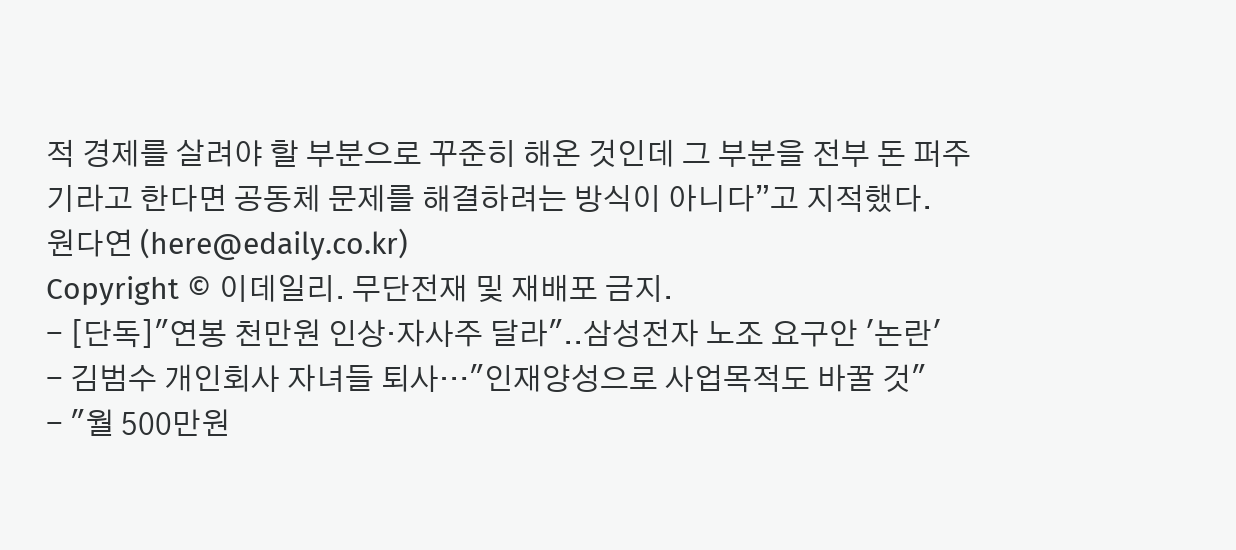적 경제를 살려야 할 부분으로 꾸준히 해온 것인데 그 부분을 전부 돈 퍼주기라고 한다면 공동체 문제를 해결하려는 방식이 아니다”고 지적했다.
원다연 (here@edaily.co.kr)
Copyright © 이데일리. 무단전재 및 재배포 금지.
- [단독]"연봉 천만원 인상·자사주 달라"..삼성전자 노조 요구안 '논란'
- 김범수 개인회사 자녀들 퇴사…"인재양성으로 사업목적도 바꿀 것"
- "월 500만원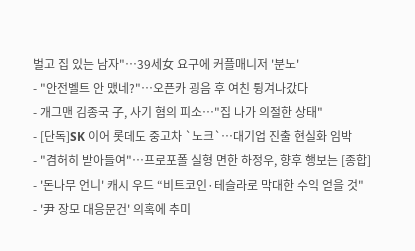벌고 집 있는 남자"…39세女 요구에 커플매니저 '분노'
- "안전벨트 안 맸네?"…오픈카 굉음 후 여친 튕겨나갔다
- 개그맨 김종국 子, 사기 혐의 피소…"집 나가 의절한 상태"
- [단독]SK 이어 롯데도 중고차 `노크`…대기업 진출 현실화 임박
- "겸허히 받아들여"…프로포폴 실형 면한 하정우, 향후 행보는 [종합]
- '돈나무 언니' 캐시 우드 “비트코인·테슬라로 막대한 수익 얻을 것"
- '尹 장모 대응문건' 의혹에 추미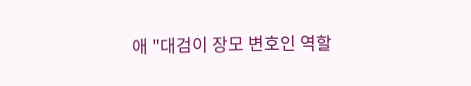애 "대검이 장모 변호인 역할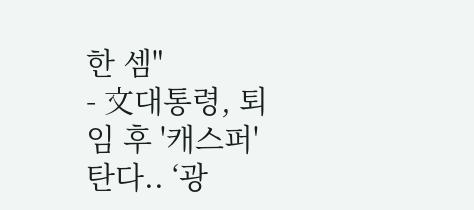한 셈"
- 文대통령, 퇴임 후 '캐스퍼' 탄다.. ‘광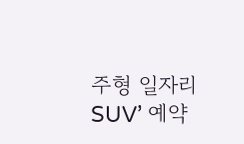주형 일자리 SUV’ 예약